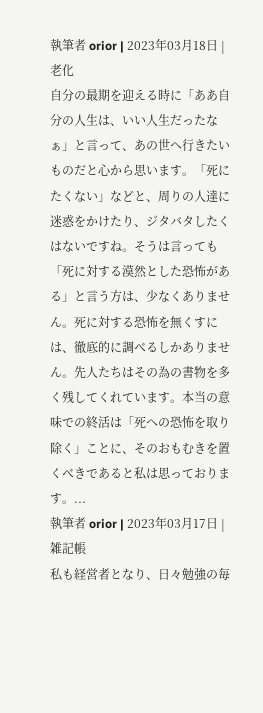執筆者 orior | 2023年03月18日 | 老化
自分の最期を迎える時に「ああ自分の人生は、いい人生だったなぁ」と言って、あの世へ行きたいものだと心から思います。「死にたくない」などと、周りの人達に迷惑をかけたり、ジタバタしたくはないですね。そうは言っても「死に対する漠然とした恐怖がある」と言う方は、少なくありません。死に対する恐怖を無くすには、徹底的に調べるしかありません。先人たちはその為の書物を多く残してくれています。本当の意味での終活は「死への恐怖を取り除く」ことに、そのおもむきを置くべきであると私は思っております。...
執筆者 orior | 2023年03月17日 | 雑記帳
私も経営者となり、日々勉強の毎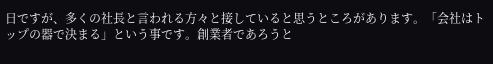日ですが、多くの社長と言われる方々と接していると思うところがあります。「会社はトップの器で決まる」という事です。創業者であろうと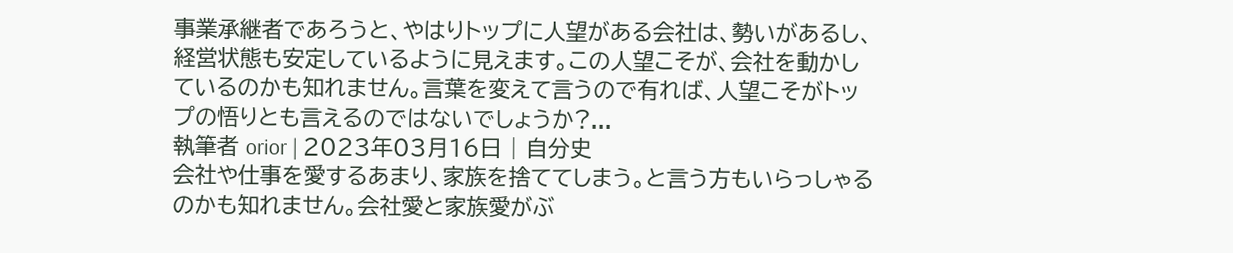事業承継者であろうと、やはりトップに人望がある会社は、勢いがあるし、経営状態も安定しているように見えます。この人望こそが、会社を動かしているのかも知れません。言葉を変えて言うので有れば、人望こそがトップの悟りとも言えるのではないでしょうか?...
執筆者 orior | 2023年03月16日 | 自分史
会社や仕事を愛するあまり、家族を捨ててしまう。と言う方もいらっしゃるのかも知れません。会社愛と家族愛がぶ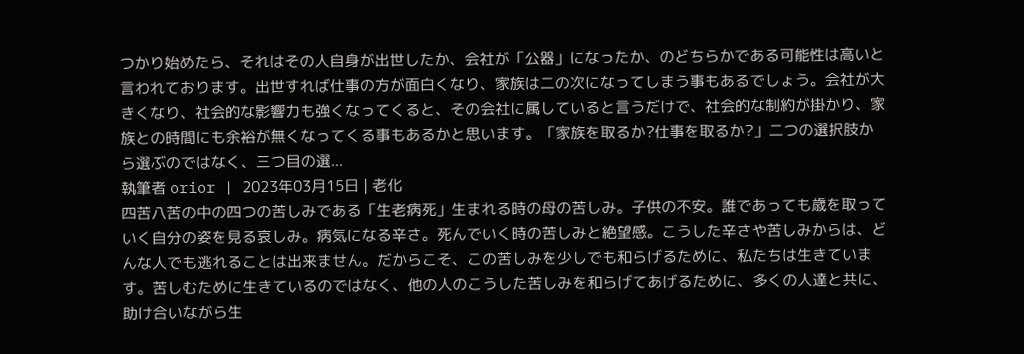つかり始めたら、それはその人自身が出世したか、会社が「公器」になったか、のどちらかである可能性は高いと言われております。出世すれば仕事の方が面白くなり、家族は二の次になってしまう事もあるでしょう。会社が大きくなり、社会的な影響力も強くなってくると、その会社に属していると言うだけで、社会的な制約が掛かり、家族との時間にも余裕が無くなってくる事もあるかと思います。「家族を取るか?仕事を取るか?」二つの選択肢から選ぶのではなく、三つ目の選...
執筆者 orior | 2023年03月15日 | 老化
四苦八苦の中の四つの苦しみである「生老病死」生まれる時の母の苦しみ。子供の不安。誰であっても歳を取っていく自分の姿を見る哀しみ。病気になる辛さ。死んでいく時の苦しみと絶望感。こうした辛さや苦しみからは、どんな人でも逃れることは出来ません。だからこそ、この苦しみを少しでも和らげるために、私たちは生きています。苦しむために生きているのではなく、他の人のこうした苦しみを和らげてあげるために、多くの人達と共に、助け合いながら生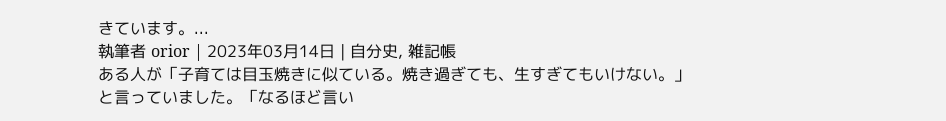きています。...
執筆者 orior | 2023年03月14日 | 自分史, 雑記帳
ある人が「子育ては目玉焼きに似ている。焼き過ぎても、生すぎてもいけない。」と言っていました。「なるほど言い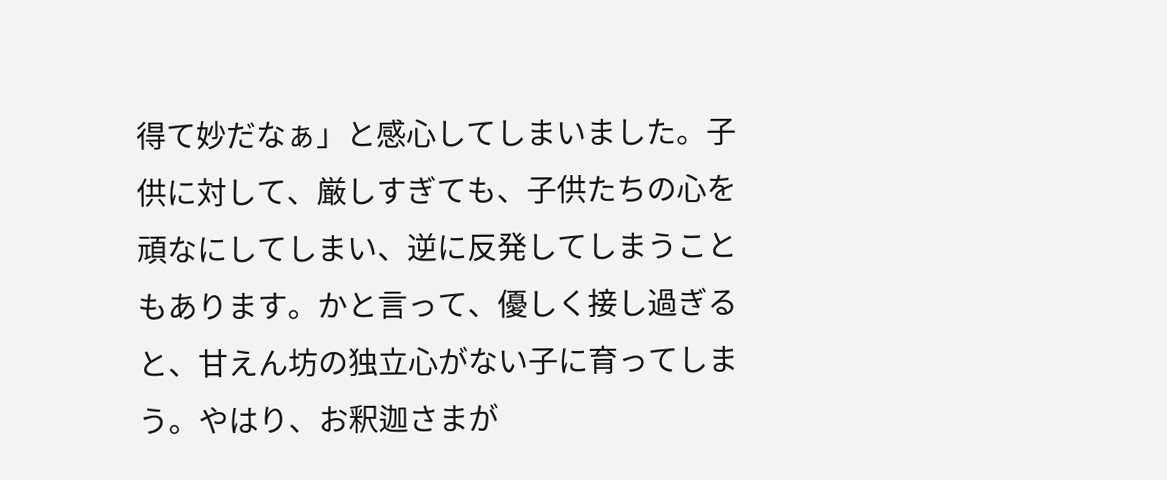得て妙だなぁ」と感心してしまいました。子供に対して、厳しすぎても、子供たちの心を頑なにしてしまい、逆に反発してしまうこともあります。かと言って、優しく接し過ぎると、甘えん坊の独立心がない子に育ってしまう。やはり、お釈迦さまが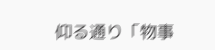仰る通り「物事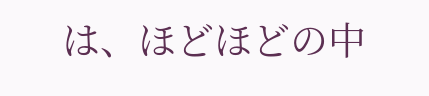は、ほどほどの中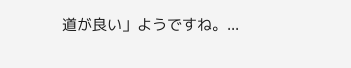道が良い」ようですね。...